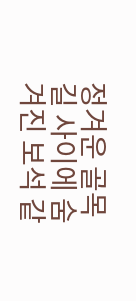정겨운 골목길 사이에 숨겨진 보석 같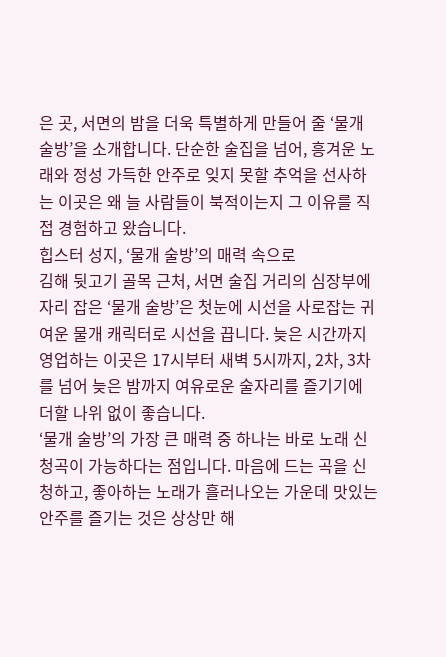은 곳, 서면의 밤을 더욱 특별하게 만들어 줄 ‘물개 술방’을 소개합니다. 단순한 술집을 넘어, 흥겨운 노래와 정성 가득한 안주로 잊지 못할 추억을 선사하는 이곳은 왜 늘 사람들이 북적이는지 그 이유를 직접 경험하고 왔습니다.
힙스터 성지, ‘물개 술방’의 매력 속으로
김해 뒷고기 골목 근처, 서면 술집 거리의 심장부에 자리 잡은 ‘물개 술방’은 첫눈에 시선을 사로잡는 귀여운 물개 캐릭터로 시선을 끕니다. 늦은 시간까지 영업하는 이곳은 17시부터 새벽 5시까지, 2차, 3차를 넘어 늦은 밤까지 여유로운 술자리를 즐기기에 더할 나위 없이 좋습니다.
‘물개 술방’의 가장 큰 매력 중 하나는 바로 노래 신청곡이 가능하다는 점입니다. 마음에 드는 곡을 신청하고, 좋아하는 노래가 흘러나오는 가운데 맛있는 안주를 즐기는 것은 상상만 해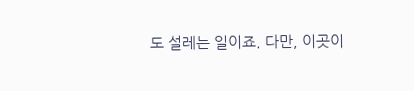도 설레는 일이죠. 다만, 이곳이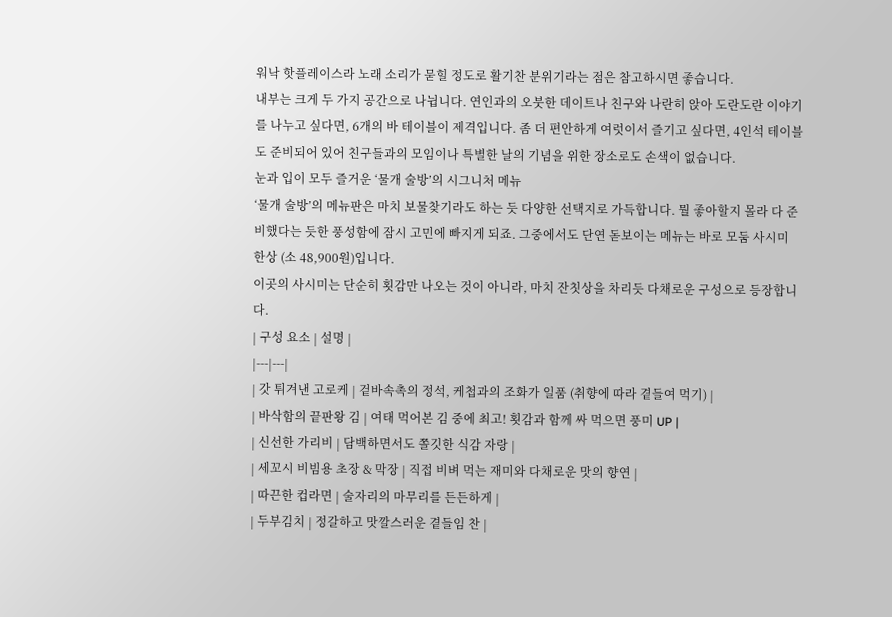워낙 핫플레이스라 노래 소리가 묻힐 정도로 활기찬 분위기라는 점은 참고하시면 좋습니다.
내부는 크게 두 가지 공간으로 나뉩니다. 연인과의 오붓한 데이트나 친구와 나란히 앉아 도란도란 이야기를 나누고 싶다면, 6개의 바 테이블이 제격입니다. 좀 더 편안하게 여럿이서 즐기고 싶다면, 4인석 테이블도 준비되어 있어 친구들과의 모임이나 특별한 날의 기념을 위한 장소로도 손색이 없습니다.
눈과 입이 모두 즐거운 ‘물개 술방’의 시그니처 메뉴
‘물개 술방’의 메뉴판은 마치 보물찾기라도 하는 듯 다양한 선택지로 가득합니다. 뭘 좋아할지 몰라 다 준비했다는 듯한 풍성함에 잠시 고민에 빠지게 되죠. 그중에서도 단연 돋보이는 메뉴는 바로 모둠 사시미 한상 (소 48,900원)입니다.
이곳의 사시미는 단순히 횟감만 나오는 것이 아니라, 마치 잔칫상을 차리듯 다채로운 구성으로 등장합니다.
| 구성 요소 | 설명 |
|---|---|
| 갓 튀겨낸 고로케 | 겉바속촉의 정석, 케첩과의 조화가 일품 (취향에 따라 곁들여 먹기) |
| 바삭함의 끝판왕 김 | 여태 먹어본 김 중에 최고! 횟감과 함께 싸 먹으면 풍미 UP |
| 신선한 가리비 | 담백하면서도 쫄깃한 식감 자랑 |
| 세꼬시 비빔용 초장 & 막장 | 직접 비벼 먹는 재미와 다채로운 맛의 향연 |
| 따끈한 컵라면 | 술자리의 마무리를 든든하게 |
| 두부김치 | 정갈하고 맛깔스러운 곁들임 찬 |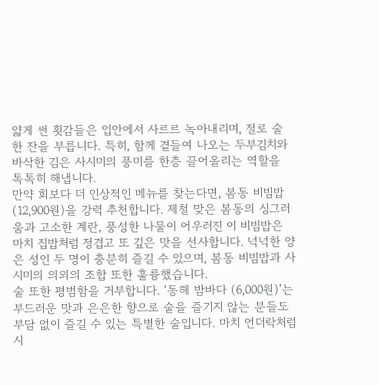얇게 썬 횟감들은 입안에서 사르르 녹아내리며, 절로 술 한 잔을 부릅니다. 특히, 함께 곁들여 나오는 두부김치와 바삭한 김은 사시미의 풍미를 한층 끌어올리는 역할을 톡톡히 해냅니다.
만약 회보다 더 인상적인 메뉴를 찾는다면, 봄동 비빔밥 (12,900원)을 강력 추천합니다. 제철 맞은 봄동의 싱그러움과 고소한 계란, 풍성한 나물이 어우러진 이 비빔밥은 마치 집밥처럼 정겹고 또 깊은 맛을 선사합니다. 넉넉한 양은 성인 두 명이 충분히 즐길 수 있으며, 봄동 비빔밥과 사시미의 의외의 조합 또한 훌륭했습니다.
술 또한 평범함을 거부합니다. ‘동해 밤바다 (6,000원)’는 부드러운 맛과 은은한 향으로 술을 즐기지 않는 분들도 부담 없이 즐길 수 있는 특별한 술입니다. 마치 언더락처럼 시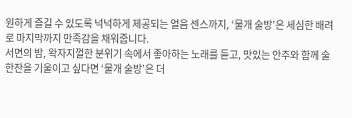원하게 즐길 수 있도록 넉넉하게 제공되는 얼음 센스까지, ‘물개 술방’은 세심한 배려로 마지막까지 만족감을 채워줍니다.
서면의 밤, 왁자지껄한 분위기 속에서 좋아하는 노래를 듣고, 맛있는 안주와 함께 술 한잔을 기울이고 싶다면 ‘물개 술방’은 더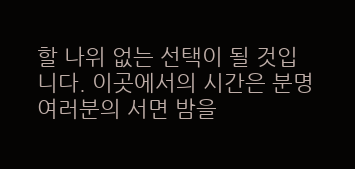할 나위 없는 선택이 될 것입니다. 이곳에서의 시간은 분명 여러분의 서면 밤을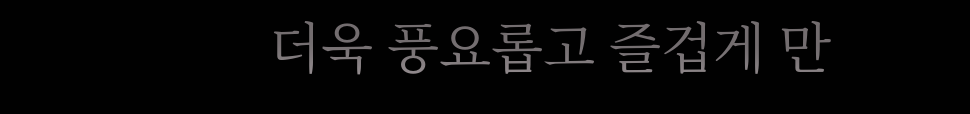더욱 풍요롭고 즐겁게 만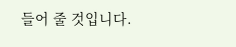들어 줄 것입니다.